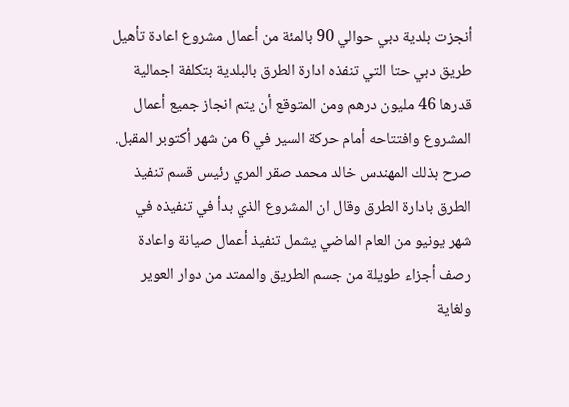أنجزت بلدية دبي حوالي 90 بالمئة من أعمال مشروع اعادة تأهيل طريق دبي حتا التي تنفذه ادارة الطرق بالبلدية بتكلفة اجمالية قدرها 46 مليون درهم ومن المتوقع أن يتم انجاز جميع أعمال المشروع وافتتاحه أمام حركة السير في 6 من شهر أكتوبر المقبل. صرح بذلك المهندس خالد محمد صقر المري رئيس قسم تنفيذ الطرق بادارة الطرق وقال ان المشروع الذي بدأ في تنفيذه في شهر يونيو من العام الماضي يشمل تنفيذ أعمال صيانة واعادة رصف أجزاء طويلة من جسم الطريق والممتد من دوار العوير ولغاية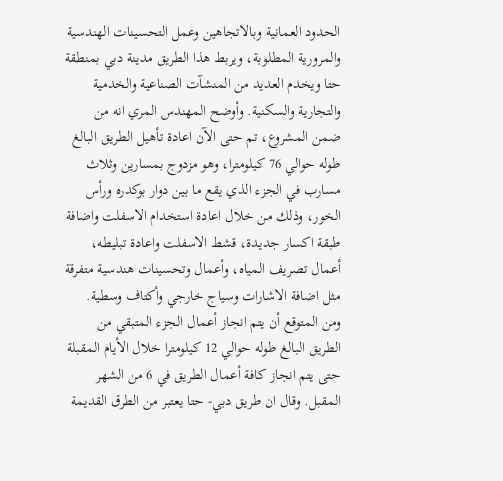الحدود العمانية وبالاتجاهين وعمل التحسينات الهندسية والمرورية المطلوبة، ويربط هذا الطريق مدينة دبي بمنطقة حتا ويخدم العديد من المنشآت الصناعية والخدمية والتجارية والسكنية. وأوضح المهندس المري انه من ضمن المشروع، تم حتى الآن اعادة تأهيل الطريق البالغ طوله حوالي 76 كيلومترا، وهو مزدوج بمسارين وثلاث مسارب في الجزء الذي يقع ما بين دوار بوكدره ورأس الخور، وذلك من خلال اعادة استخدام الاسفلت واضافة طبقة اكسار جديدة، قشط الاسفلت واعادة تبليطه، أعمال تصريف المياه، وأعمال وتحسينات هندسية متفرقة مثل اضافة الاشارات وسياج خارجي وأكتاف وسطية. ومن المتوقع أن يتم انجاز أعمال الجزء المتبقي من الطريق البالغ طوله حوالي 12 كيلومترا خلال الأيام المقبلة حتى يتم انجاز كافة أعمال الطريق في 6 من الشهر المقبل. وقال ان طريق دبي- حتا يعتبر من الطرق القديمة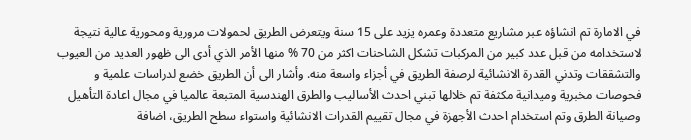في الامارة تم انشاؤه عبر مشاريع متعددة وعمره يزيد على 15 سنة ويتعرض الطريق لحمولات مرورية ومحورية عالية نتيجة لاستخدامه من قبل عدد كبير من المركبات تشكل الشاحنات اكثر من 70 % منها الأمر الذي أدى الى ظهور العديد من العيوب والتشققات وتدني القدرة الانشائية لرصفة الطريق في أجزاء واسعة منه. وأشار الى أن الطريق خضع لدراسات علمية و فحوصات مخبرية وميدانية مكثفة تم خلالها تبني احدث الأساليب والطرق الهندسية المتبعة عالميا في مجال اعادة التأهيل وصيانة الطرق وتم استخدام احدث الأجهزة في مجال تقييم القدرات الانشائية واستواء سطح الطريق، اضافة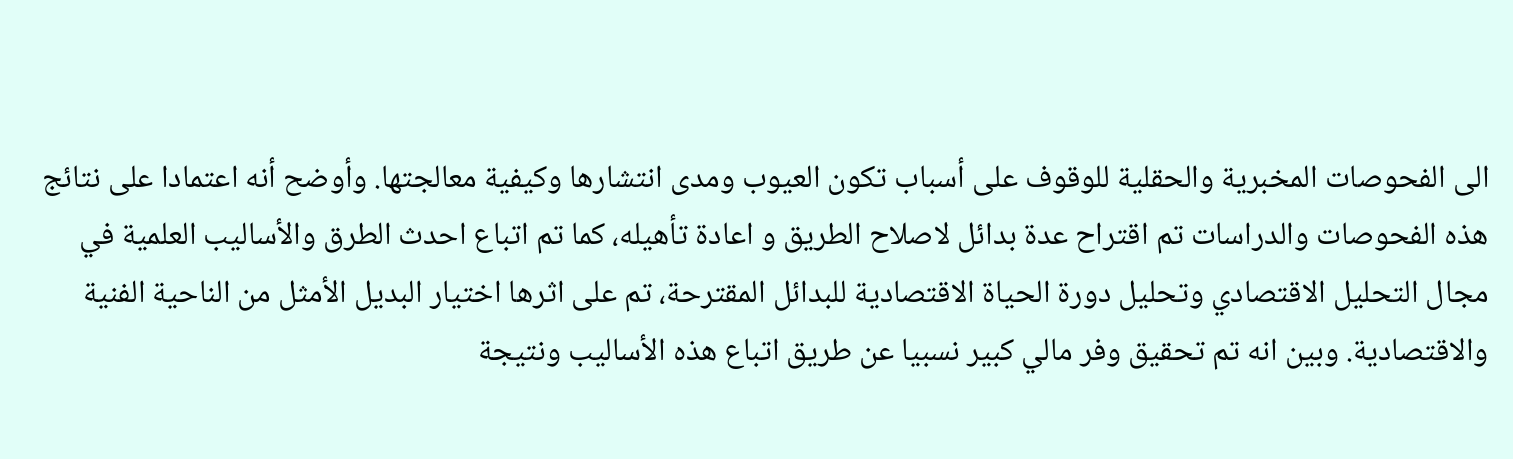الى الفحوصات المخبرية والحقلية للوقوف على أسباب تكون العيوب ومدى انتشارها وكيفية معالجتها. وأوضح أنه اعتمادا على نتائج هذه الفحوصات والدراسات تم اقتراح عدة بدائل لاصلاح الطريق و اعادة تأهيله، كما تم اتباع احدث الطرق والأساليب العلمية في مجال التحليل الاقتصادي وتحليل دورة الحياة الاقتصادية للبدائل المقترحة، تم على اثرها اختيار البديل الأمثل من الناحية الفنية والاقتصادية. وبين انه تم تحقيق وفر مالي كبير نسبيا عن طريق اتباع هذه الأساليب ونتيجة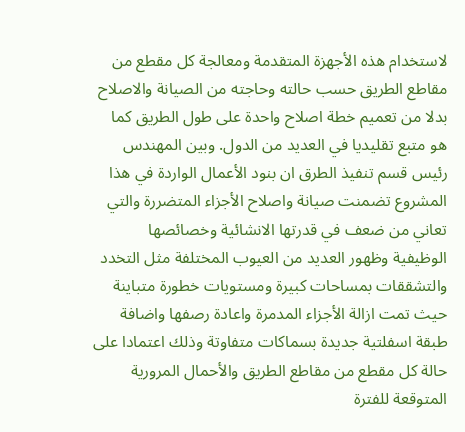لاستخدام هذه الأجهزة المتقدمة ومعالجة كل مقطع من مقاطع الطريق حسب حالته وحاجته من الصيانة والاصلاح بدلا من تعميم خطة اصلاح واحدة على طول الطريق كما هو متبع تقليديا في العديد من الدول. وبين المهندس رئيس قسم تنفيذ الطرق ان بنود الأعمال الواردة في هذا المشروع تضمنت صيانة واصلاح الأجزاء المتضررة والتي تعاني من ضعف في قدرتها الانشائية وخصائصها الوظيفية وظهور العديد من العيوب المختلفة مثل التخدد والتشققات بمساحات كبيرة ومستويات خطورة متباينة حيث تمت ازالة الأجزاء المدمرة واعادة رصفها واضافة طبقة اسفلتية جديدة بسماكات متفاوتة وذلك اعتمادا على حالة كل مقطع من مقاطع الطريق والأحمال المرورية المتوقعة للفترة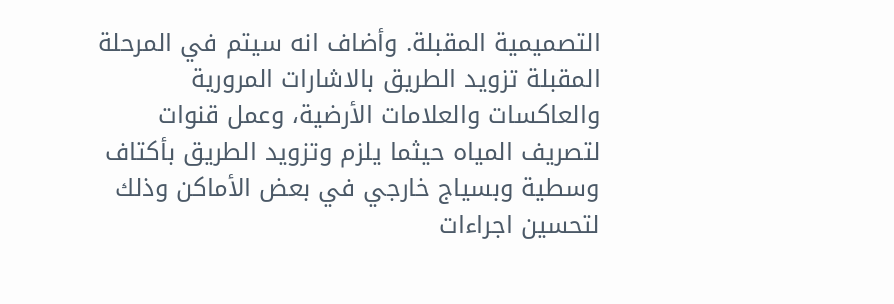التصميمية المقبلة. وأضاف انه سيتم في المرحلة المقبلة تزويد الطريق بالاشارات المرورية والعاكسات والعلامات الأرضية، وعمل قنوات لتصريف المياه حيثما يلزم وتزويد الطريق بأكتاف وسطية وبسياج خارجي في بعض الأماكن وذلك لتحسين اجراءات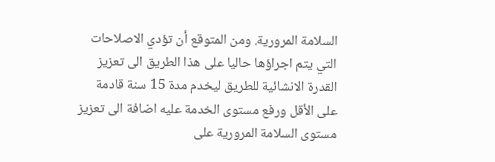السلامة المرورية. ومن المتوقع أن تؤدي الاصلاحات التي يتم اجراؤها حاليا على هذا الطريق الى تعزيز القدرة الانشائية للطريق ليخدم مدة 15 سنة قادمة على الأقل ورفع مستوى الخدمة عليه اضافة الى تعزيز مستوى السلامة المرورية على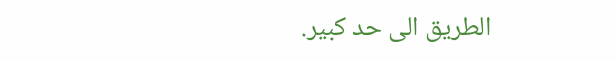الطريق الى حد كبير.